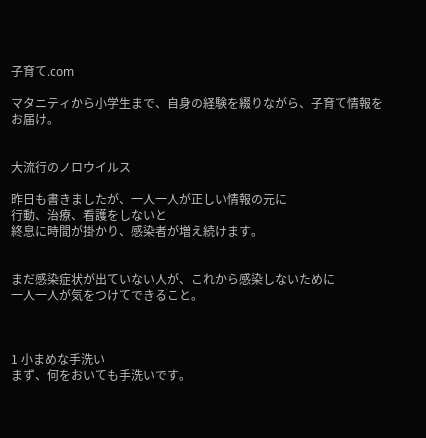子育て.com

マタニティから小学生まで、自身の経験を綴りながら、子育て情報をお届け。


大流行のノロウイルス

昨日も書きましたが、一人一人が正しい情報の元に
行動、治療、看護をしないと
終息に時間が掛かり、感染者が増え続けます。


まだ感染症状が出ていない人が、これから感染しないために
一人一人が気をつけてできること。



1 小まめな手洗い
まず、何をおいても手洗いです。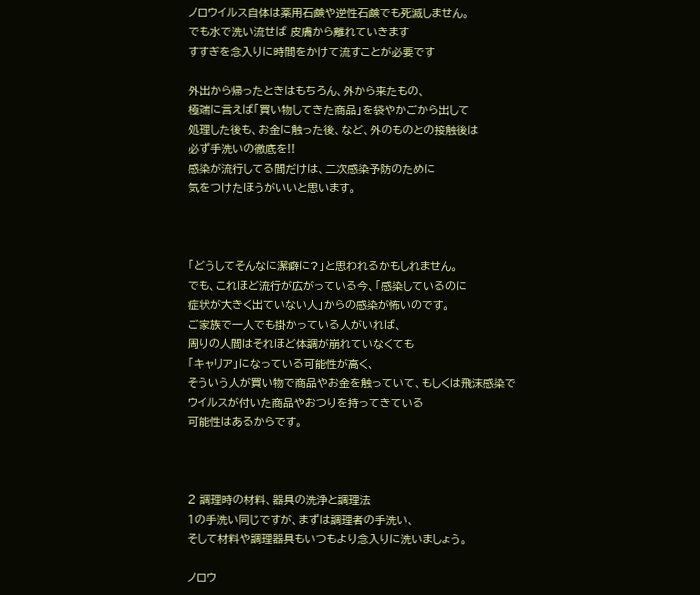ノロウイルス自体は薬用石鹸や逆性石鹸でも死滅しません。
でも水で洗い流せば 皮膚から離れていきます
すすぎを念入りに時間をかけて流すことが必要です

外出から帰ったときはもちろん、外から来たもの、
極端に言えば「買い物してきた商品」を袋やかごから出して
処理した後も、お金に触った後、など、外のものとの接触後は
必ず手洗いの徹底を!!
感染が流行してる間だけは、二次感染予防のために
気をつけたほうがいいと思います。



「どうしてそんなに潔癖に?」と思われるかもしれません。
でも、これほど流行が広がっている今、「感染しているのに
症状が大きく出ていない人」からの感染が怖いのです。
ご家族で一人でも掛かっている人がいれば、
周りの人間はそれほど体調が崩れていなくても
「キャリア」になっている可能性が高く、
そういう人が買い物で商品やお金を触っていて、もしくは飛沫感染で
ウイルスが付いた商品やおつりを持ってきている
可能性はあるからです。



2 調理時の材料、器具の洗浄と調理法
1の手洗い同じですが、まずは調理者の手洗い、
そして材料や調理器具もいつもより念入りに洗いましょう。

ノロウ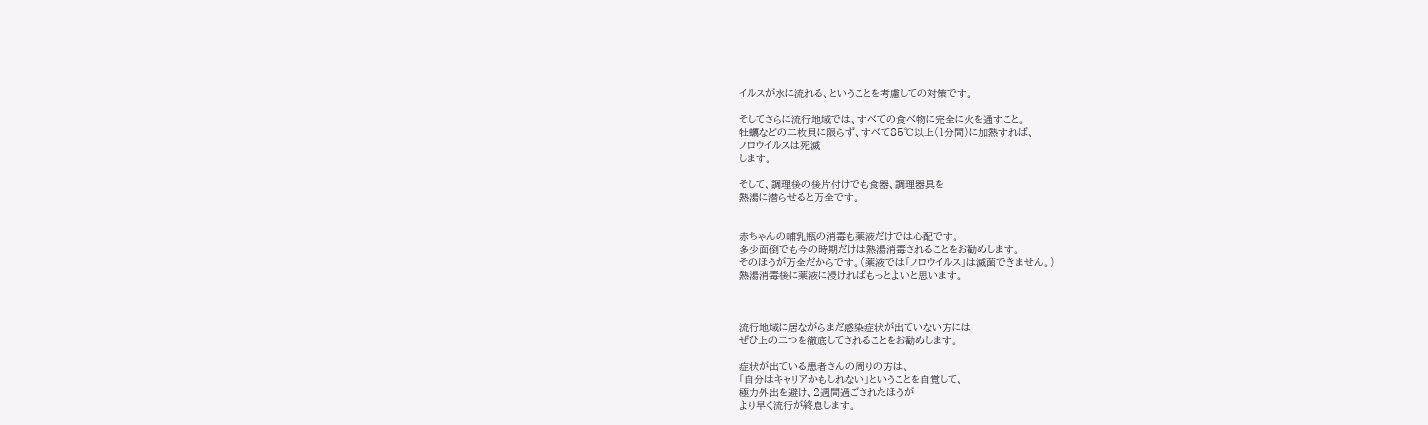イルスが水に流れる、ということを考慮しての対策です。

そしてさらに流行地域では、すべての食べ物に完全に火を通すこと。
牡蠣などの二枚貝に限らず、すべて85℃以上(1分間)に加熱すれば、
ノロウイルスは死滅
します。

そして、調理後の後片付けでも食器、調理器具を
熱湯に潜らせると万全です。


赤ちゃんの哺乳瓶の消毒も薬液だけでは心配です。
多少面倒でも今の時期だけは熱湯消毒されることをお勧めします。
そのほうが万全だからです。(薬液では「ノロウイルス」は滅菌できません。)
熱湯消毒後に薬液に浸ければもっとよいと思います。



流行地域に居ながらまだ感染症状が出ていない方には
ぜひ上の二つを徹底してされることをお勧めします。

症状が出ている患者さんの周りの方は、
「自分はキャリアかもしれない」ということを自覚して、
極力外出を避け、2週間過ごされたほうが
より早く流行が終息します。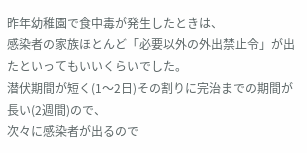昨年幼稚園で食中毒が発生したときは、
感染者の家族ほとんど「必要以外の外出禁止令」が出たといってもいいくらいでした。
潜伏期間が短く(1〜2日)その割りに完治までの期間が長い(2週間)ので、
次々に感染者が出るので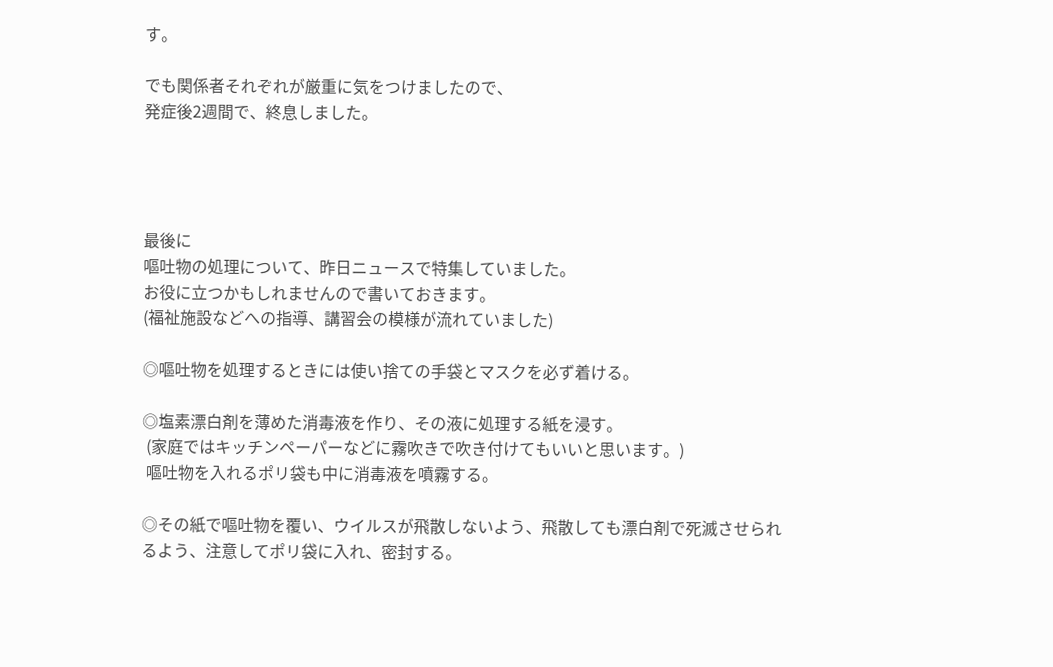す。

でも関係者それぞれが厳重に気をつけましたので、
発症後2週間で、終息しました。




最後に
嘔吐物の処理について、昨日ニュースで特集していました。
お役に立つかもしれませんので書いておきます。
(福祉施設などへの指導、講習会の模様が流れていました)

◎嘔吐物を処理するときには使い捨ての手袋とマスクを必ず着ける。

◎塩素漂白剤を薄めた消毒液を作り、その液に処理する紙を浸す。
 (家庭ではキッチンペーパーなどに霧吹きで吹き付けてもいいと思います。)
 嘔吐物を入れるポリ袋も中に消毒液を噴霧する。

◎その紙で嘔吐物を覆い、ウイルスが飛散しないよう、飛散しても漂白剤で死滅させられるよう、注意してポリ袋に入れ、密封する。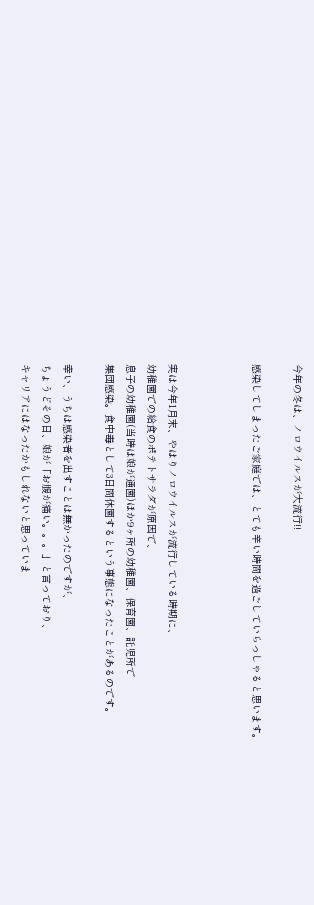今年の冬は、ノロウイルスが大流行!!

感染してしまったご家庭では、とても辛い時間を過ごしていらっしゃると思います。



実は今年1月末、やはりノロウイルスが流行している時期に、
幼稚園での給食のポテトサラダが原因で、
息子の幼稚園(当時は娘が通園)ほか9ヶ所の幼稚園、保育園、託児所で
集団感染。食中毒として3日間休園するという事態になったことがあるのです。

幸い、うちは感染者を出すことは無かったのですが、
ちょうどその日、娘が「お腹が痛い。。。」と言っており、
キャリアにはなったかもしれないと思っていま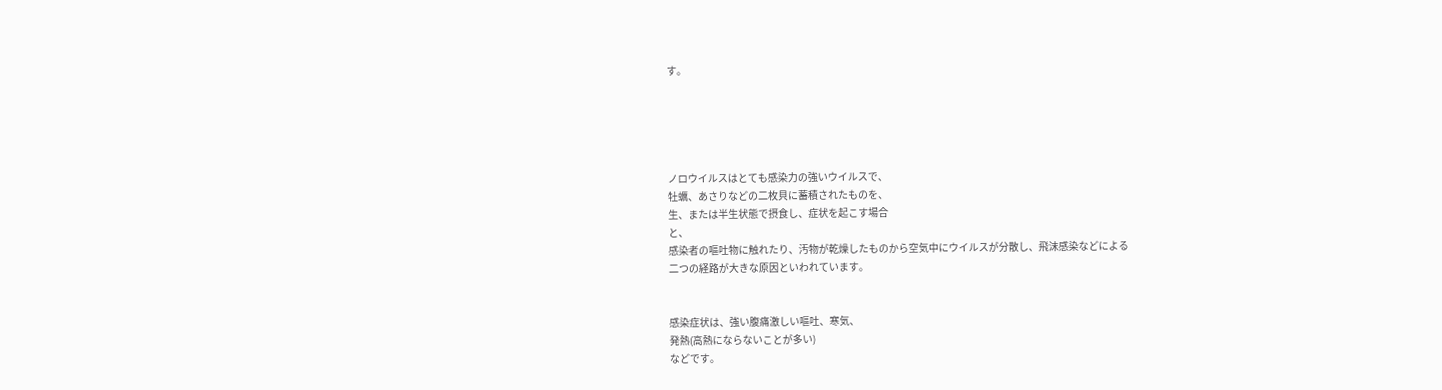す。





ノロウイルスはとても感染力の強いウイルスで、
牡蠣、あさりなどの二枚貝に蓄積されたものを、
生、または半生状態で摂食し、症状を起こす場合
と、
感染者の嘔吐物に触れたり、汚物が乾燥したものから空気中にウイルスが分散し、飛沫感染などによる
二つの経路が大きな原因といわれています。


感染症状は、強い腹痛激しい嘔吐、寒気、
発熱(高熱にならないことが多い)
などです。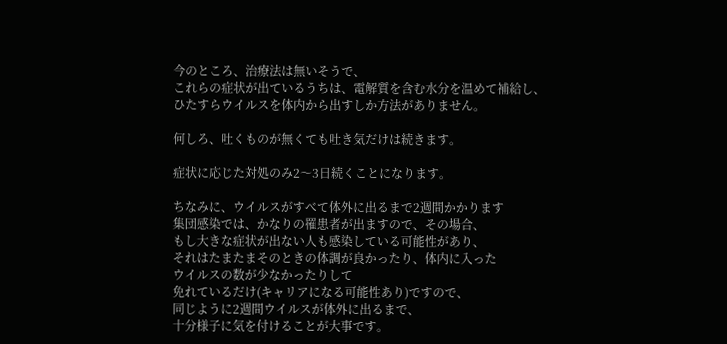今のところ、治療法は無いそうで、
これらの症状が出ているうちは、電解質を含む水分を温めて補給し、
ひたすらウイルスを体内から出すしか方法がありません。

何しろ、吐くものが無くても吐き気だけは続きます。

症状に応じた対処のみ2〜3日続くことになります。

ちなみに、ウイルスがすべて体外に出るまで2週間かかります
集団感染では、かなりの罹患者が出ますので、その場合、
もし大きな症状が出ない人も感染している可能性があり、
それはたまたまそのときの体調が良かったり、体内に入った
ウイルスの数が少なかったりして
免れているだけ(キャリアになる可能性あり)ですので、
同じように2週間ウイルスが体外に出るまで、
十分様子に気を付けることが大事です。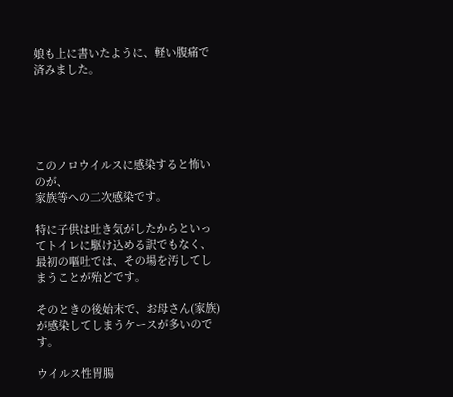娘も上に書いたように、軽い腹痛で済みました。





このノロウイルスに感染すると怖いのが、
家族等への二次感染です。

特に子供は吐き気がしたからといってトイレに駆け込める訳でもなく、
最初の嘔吐では、その場を汚してしまうことが殆どです。

そのときの後始末で、お母さん(家族)が感染してしまうケースが多いのです。

ウイルス性胃腸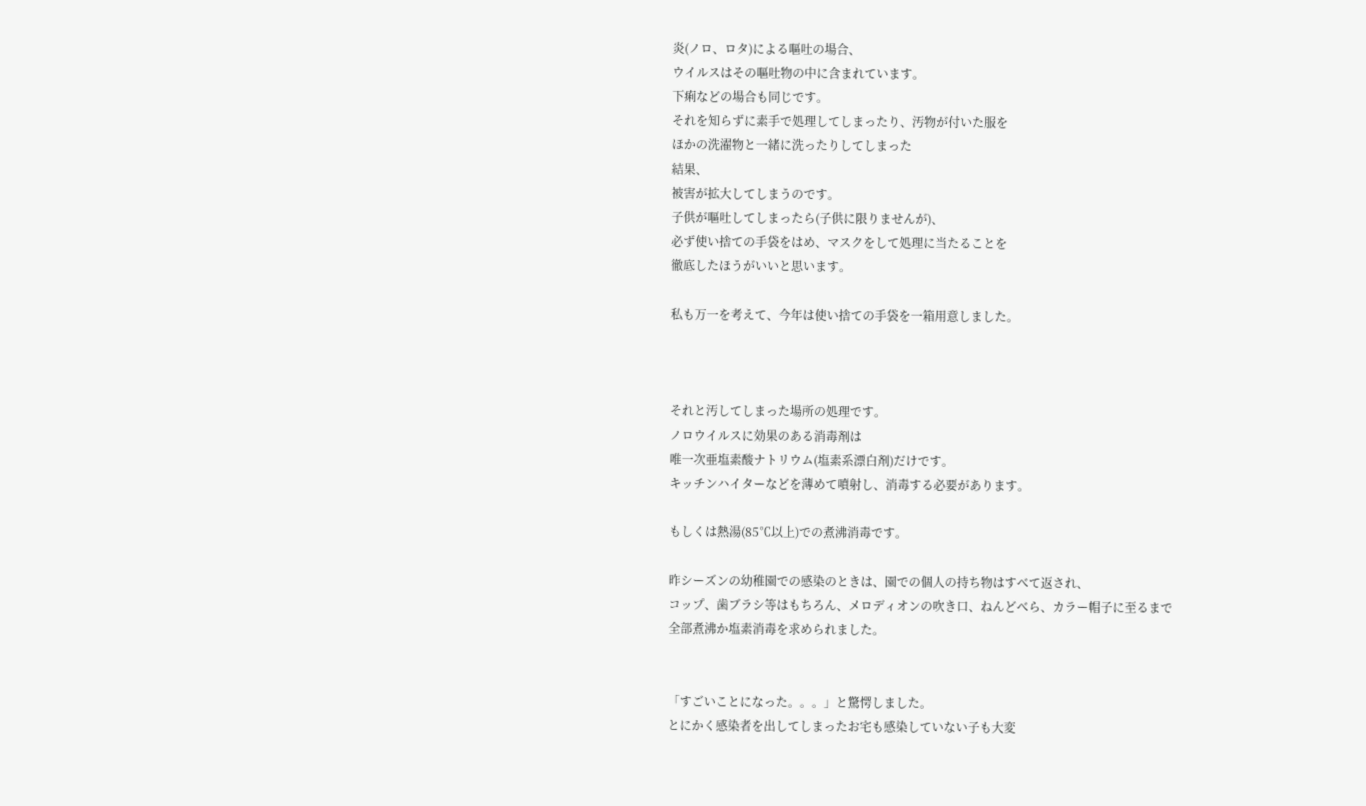炎(ノロ、ロタ)による嘔吐の場合、
ウイルスはその嘔吐物の中に含まれています。
下痢などの場合も同じです。
それを知らずに素手で処理してしまったり、汚物が付いた服を
ほかの洗濯物と一緒に洗ったりしてしまった
結果、
被害が拡大してしまうのです。
子供が嘔吐してしまったら(子供に限りませんが)、
必ず使い捨ての手袋をはめ、マスクをして処理に当たることを
徹底したほうがいいと思います。

私も万一を考えて、今年は使い捨ての手袋を一箱用意しました。



それと汚してしまった場所の処理です。
ノロウイルスに効果のある消毒剤は
唯一次亜塩素酸ナトリウム(塩素系漂白剤)だけです。
キッチンハイターなどを薄めて噴射し、消毒する必要があります。

もしくは熱湯(85℃以上)での煮沸消毒です。

昨シーズンの幼稚園での感染のときは、園での個人の持ち物はすべて返され、
コップ、歯ブラシ等はもちろん、メロディオンの吹き口、ねんどべら、カラー帽子に至るまで
全部煮沸か塩素消毒を求められました。


「すごいことになった。。。」と驚愕しました。
とにかく感染者を出してしまったお宅も感染していない子も大変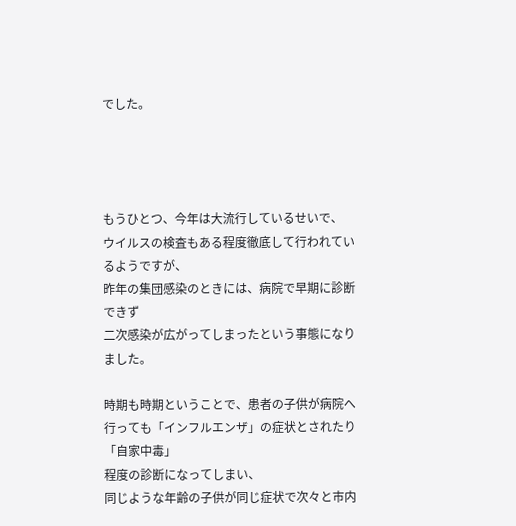でした。




もうひとつ、今年は大流行しているせいで、
ウイルスの検査もある程度徹底して行われているようですが、
昨年の集団感染のときには、病院で早期に診断できず
二次感染が広がってしまったという事態になりました。

時期も時期ということで、患者の子供が病院へ行っても「インフルエンザ」の症状とされたり
「自家中毒」
程度の診断になってしまい、
同じような年齢の子供が同じ症状で次々と市内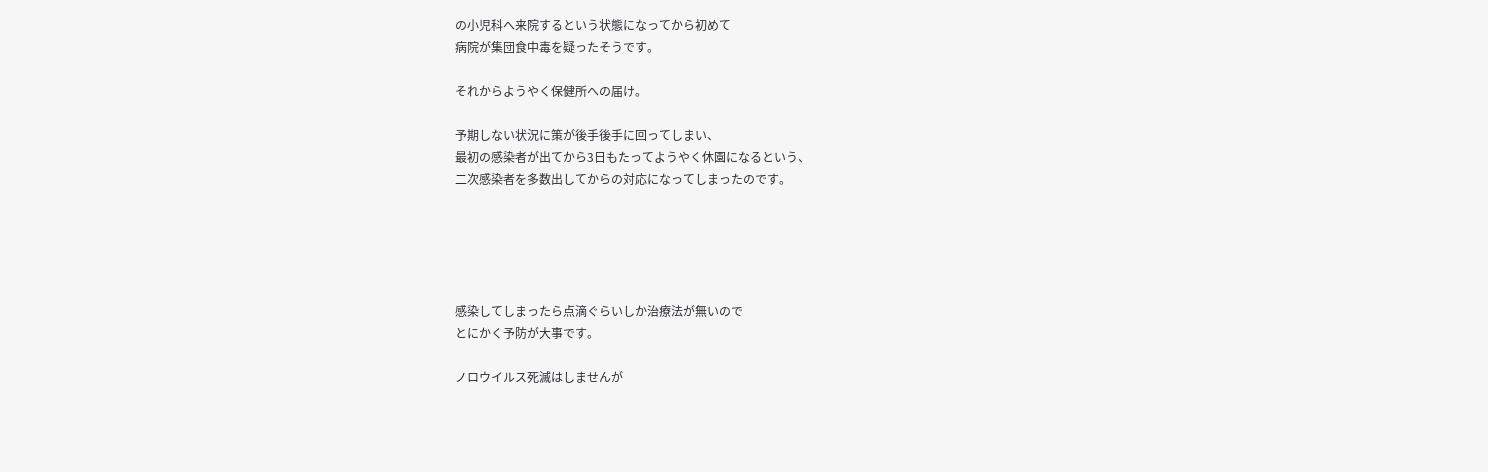の小児科へ来院するという状態になってから初めて
病院が集団食中毒を疑ったそうです。

それからようやく保健所への届け。

予期しない状況に策が後手後手に回ってしまい、
最初の感染者が出てから3日もたってようやく休園になるという、
二次感染者を多数出してからの対応になってしまったのです。





感染してしまったら点滴ぐらいしか治療法が無いので
とにかく予防が大事です。

ノロウイルス死滅はしませんが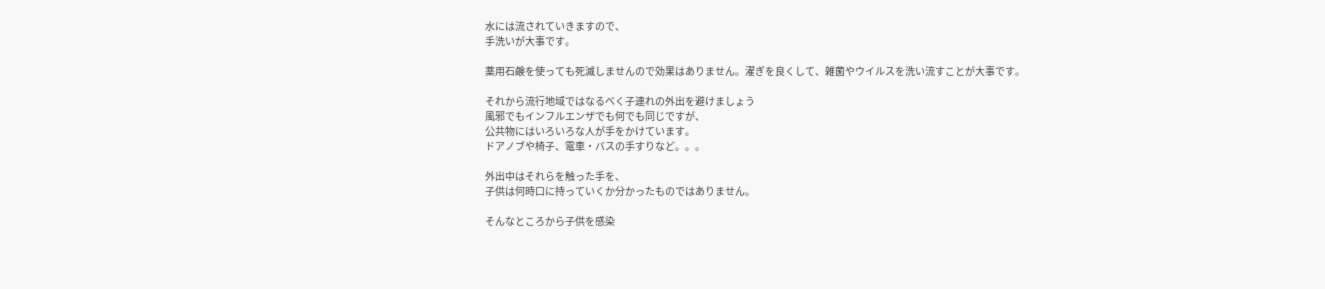水には流されていきますので、
手洗いが大事です。

薬用石鹸を使っても死滅しませんので効果はありません。濯ぎを良くして、雑菌やウイルスを洗い流すことが大事です。

それから流行地域ではなるべく子連れの外出を避けましょう
風邪でもインフルエンザでも何でも同じですが、
公共物にはいろいろな人が手をかけています。
ドアノブや椅子、電車・バスの手すりなど。。。

外出中はそれらを触った手を、
子供は何時口に持っていくか分かったものではありません。

そんなところから子供を感染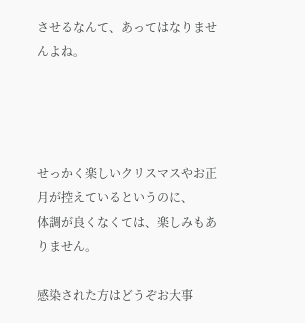させるなんて、あってはなりませんよね。




せっかく楽しいクリスマスやお正月が控えているというのに、
体調が良くなくては、楽しみもありません。

感染された方はどうぞお大事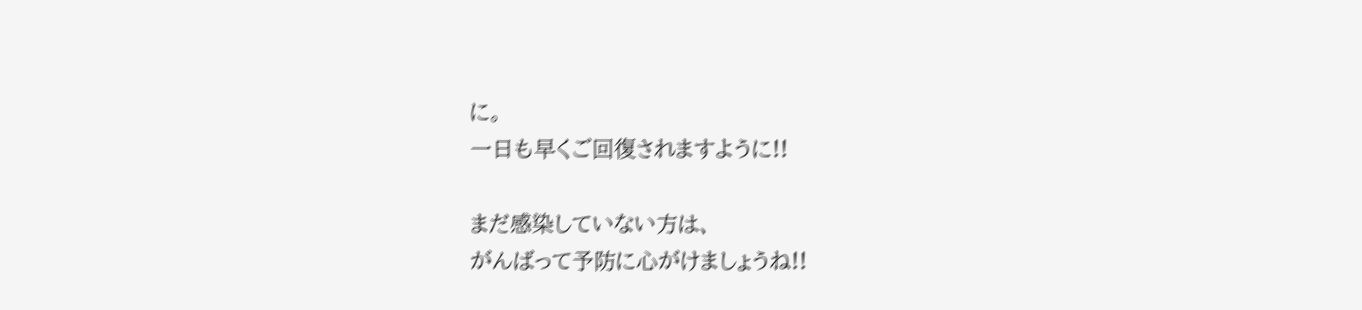に。
一日も早くご回復されますように!!

まだ感染していない方は、
がんばって予防に心がけましょうね!!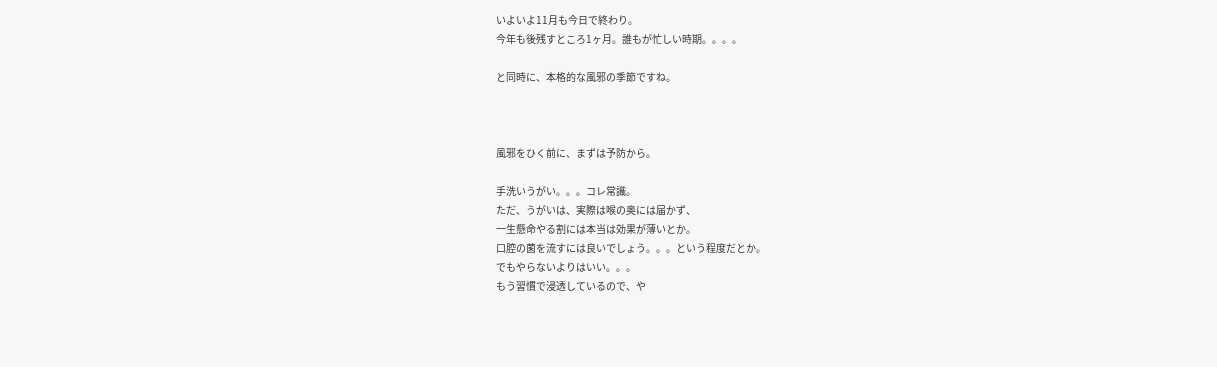いよいよ11月も今日で終わり。
今年も後残すところ1ヶ月。誰もが忙しい時期。。。。

と同時に、本格的な風邪の季節ですね。



風邪をひく前に、まずは予防から。

手洗いうがい。。。コレ常識。
ただ、うがいは、実際は喉の奥には届かず、
一生懸命やる割には本当は効果が薄いとか。
口腔の菌を流すには良いでしょう。。。という程度だとか。
でもやらないよりはいい。。。
もう習慣で浸透しているので、や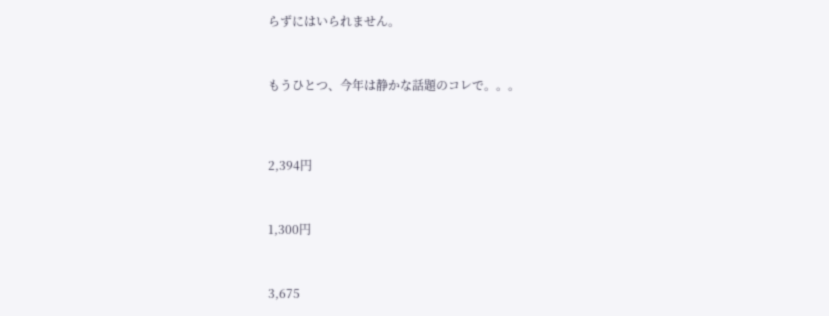らずにはいられません。



もうひとつ、今年は静かな話題のコレで。。。




2,394円



1,300円



3,675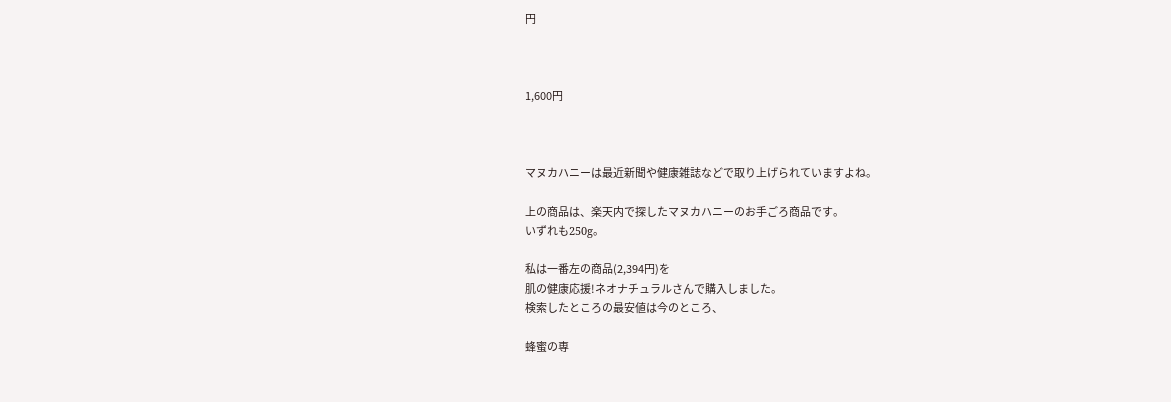円



1,600円



マヌカハニーは最近新聞や健康雑誌などで取り上げられていますよね。

上の商品は、楽天内で探したマヌカハニーのお手ごろ商品です。
いずれも250g。

私は一番左の商品(2,394円)を
肌の健康応援!ネオナチュラルさんで購入しました。
検索したところの最安値は今のところ、

蜂蜜の専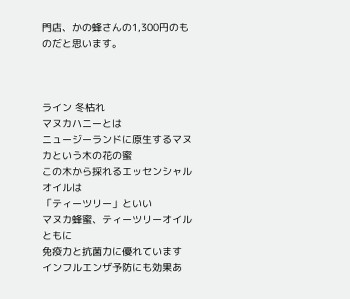門店、かの蜂さんの1,300円のものだと思います。



ライン 冬枯れ
マヌカハニーとは
ニュージーランドに原生するマヌカという木の花の蜜
この木から採れるエッセンシャルオイルは
「ティーツリー」といい
マヌカ蜂蜜、ティーツリーオイルともに
免疫力と抗菌力に優れています
インフルエンザ予防にも効果あ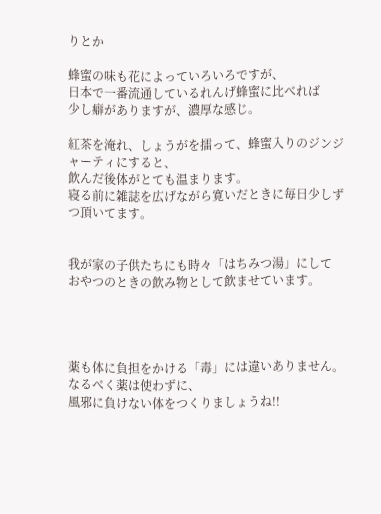りとか

蜂蜜の味も花によっていろいろですが、
日本で一番流通しているれんげ蜂蜜に比べれば
少し癖がありますが、濃厚な感じ。

紅茶を淹れ、しょうがを擂って、蜂蜜入りのジンジャーティにすると、
飲んだ後体がとても温まります。
寝る前に雑誌を広げながら寛いだときに毎日少しずつ頂いてます。


我が家の子供たちにも時々「はちみつ湯」にして
おやつのときの飲み物として飲ませています。




薬も体に負担をかける「毒」には違いありません。
なるべく薬は使わずに、
風邪に負けない体をつくりましょうね!!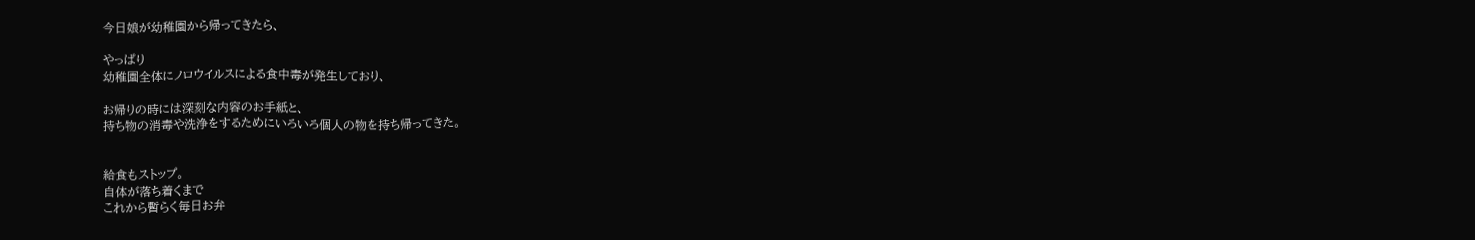今日娘が幼稚園から帰ってきたら、

やっぱり
幼稚園全体にノロウイルスによる食中毒が発生しており、

お帰りの時には深刻な内容のお手紙と、
持ち物の消毒や洗浄をするためにいろいろ個人の物を持ち帰ってきた。


給食もストップ。
自体が落ち着くまで
これから暫らく毎日お弁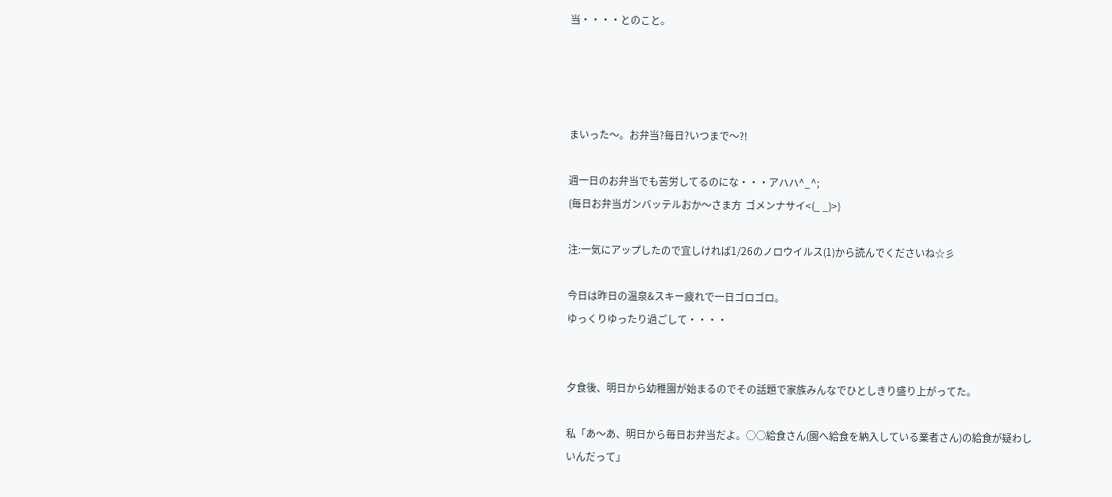当・・・・とのこと。




まいった〜。お弁当?毎日?いつまで〜?!

週一日のお弁当でも苦労してるのにな・・・アハハ^_^;
(毎日お弁当ガンバッテルおか〜さま方  ゴメンナサイ<(_ _)>)

注:一気にアップしたので宜しければ1/26のノロウイルス(1)から読んでくださいね☆彡

今日は昨日の温泉&スキー疲れで一日ゴロゴロ。
ゆっくりゆったり過ごして・・・・


夕食後、明日から幼稚園が始まるのでその話題で家族みんなでひとしきり盛り上がってた。

私「あ〜あ、明日から毎日お弁当だよ。○○給食さん(園へ給食を納入している業者さん)の給食が疑わしいんだって」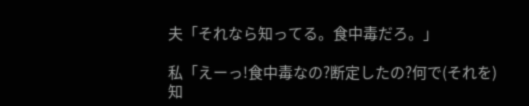夫「それなら知ってる。食中毒だろ。」

私「えーっ!食中毒なの?断定したの?何で(それを)知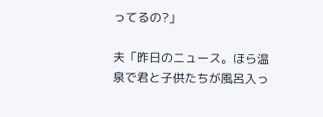ってるの?」

夫「昨日のニュース。ほら温泉で君と子供たちが風呂入っ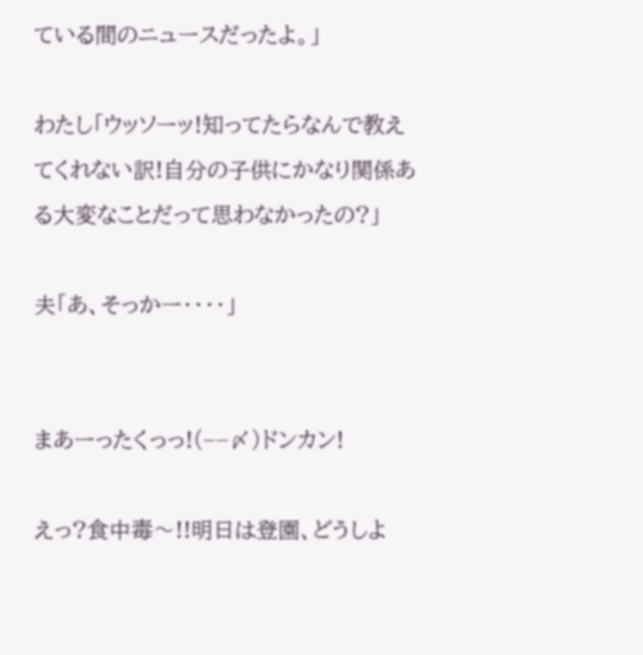ている間のニュースだったよ。」

わたし「ウッソーッ!知ってたらなんで教えてくれない訳!自分の子供にかなり関係ある大変なことだって思わなかったの?」

夫「あ、そっかー・・・・」


まあーったくっっ!(−−〆)ドンカン!

えっ?食中毒〜!!明日は登園、どうしよ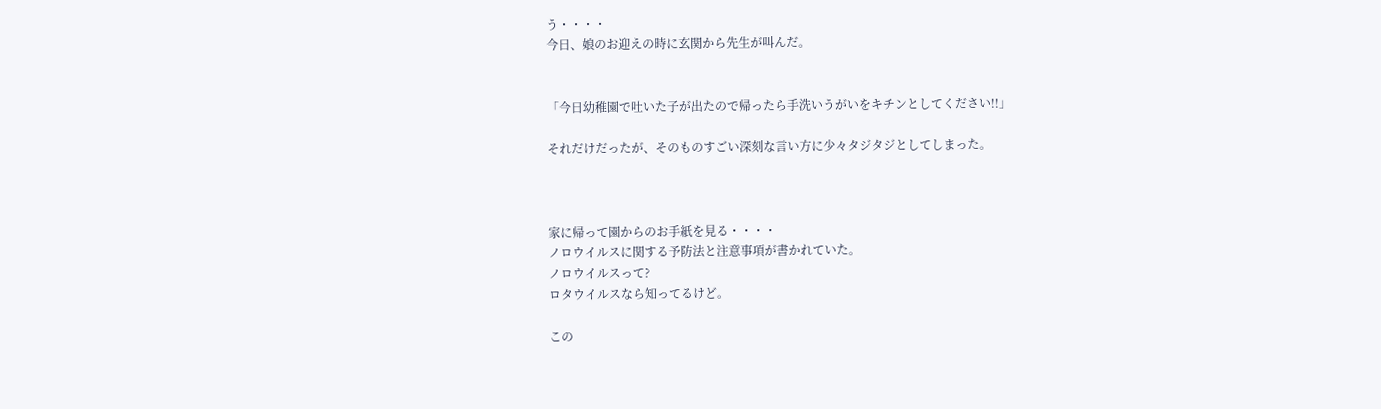う・・・・
今日、娘のお迎えの時に玄関から先生が叫んだ。


「今日幼稚園で吐いた子が出たので帰ったら手洗いうがいをキチンとしてください!!」

それだけだったが、そのものすごい深刻な言い方に少々タジタジとしてしまった。



家に帰って園からのお手紙を見る・・・・
ノロウイルスに関する予防法と注意事項が書かれていた。
ノロウイルスって?
ロタウイルスなら知ってるけど。

この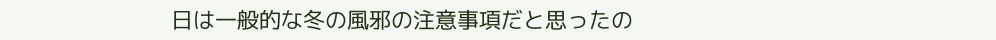日は一般的な冬の風邪の注意事項だと思ったの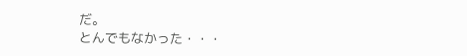だ。
とんでもなかった・・・